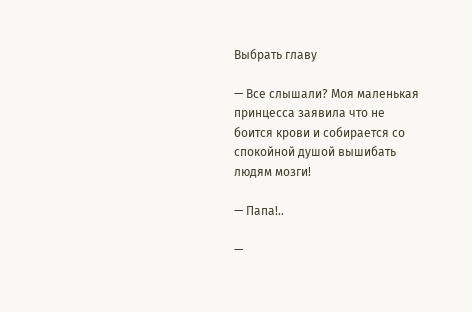Выбрать главу

— Все слышали? Моя маленькая принцесса заявила что не боится крови и собирается со спокойной душой вышибать людям мозги!

— Папа!..

—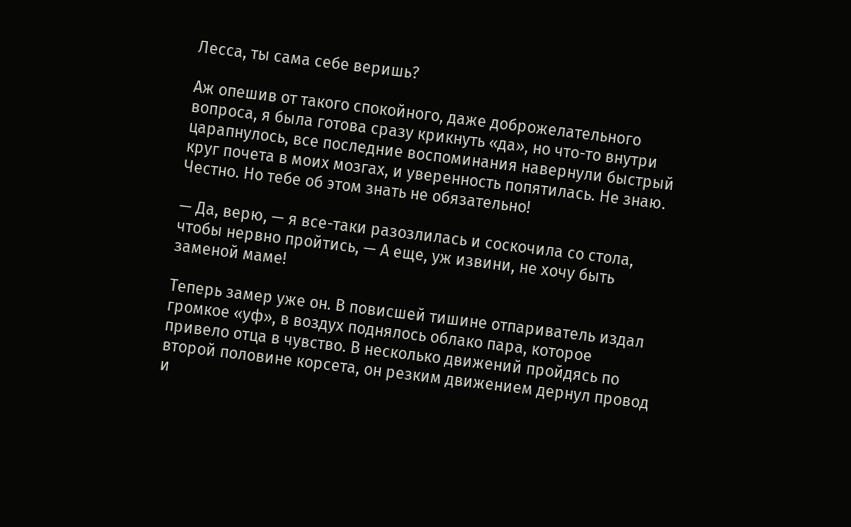Лесса, ты сама себе веришь?

Аж опешив от такого спокойного, даже доброжелательного вопроса, я была готова сразу крикнуть «да», но что-то внутри царапнулось, все последние воспоминания навернули быстрый круг почета в моих мозгах, и уверенность попятилась. Не знаю. Честно. Но тебе об этом знать не обязательно!

— Да, верю, — я все-таки разозлилась и соскочила со стола, чтобы нервно пройтись, — А еще, уж извини, не хочу быть заменой маме!

Теперь замер уже он. В повисшей тишине отпариватель издал громкое «уф», в воздух поднялось облако пара, которое привело отца в чувство. В несколько движений пройдясь по второй половине корсета, он резким движением дернул провод и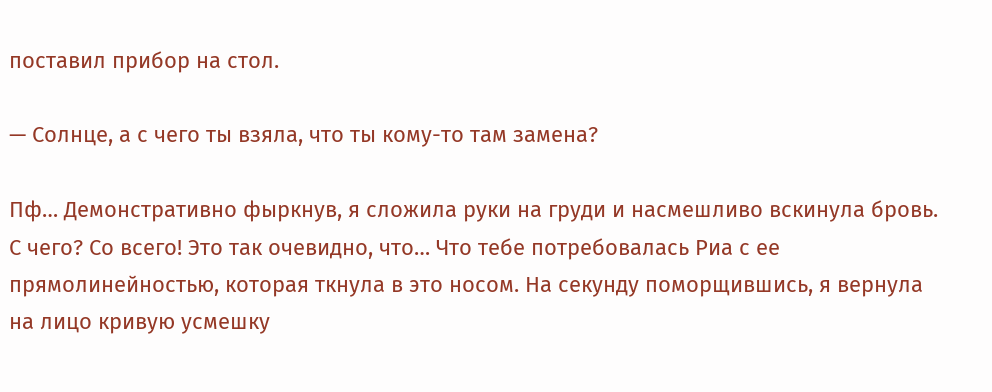поставил прибор на стол.

— Солнце, а с чего ты взяла, что ты кому-то там замена?

Пф… Демонстративно фыркнув, я сложила руки на груди и насмешливо вскинула бровь. С чего? Со всего! Это так очевидно, что… Что тебе потребовалась Риа с ее прямолинейностью, которая ткнула в это носом. На секунду поморщившись, я вернула на лицо кривую усмешку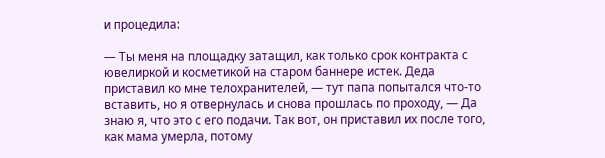и процедила:

— Ты меня на площадку затащил, как только срок контракта с ювелиркой и косметикой на старом баннере истек. Деда приставил ко мне телохранителей, — тут папа попытался что-то вставить, но я отвернулась и снова прошлась по проходу, — Да знаю я, что это с его подачи. Так вот, он приставил их после того, как мама умерла, потому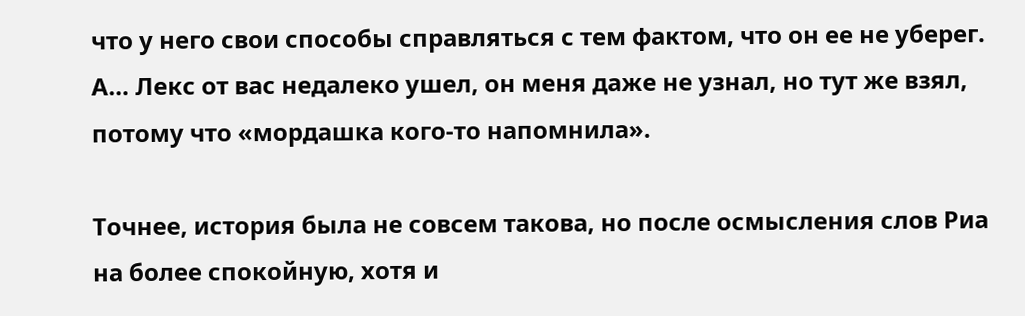что у него свои способы справляться с тем фактом, что он ее не уберег. А… Лекс от вас недалеко ушел, он меня даже не узнал, но тут же взял, потому что «мордашка кого-то напомнила».

Точнее, история была не совсем такова, но после осмысления слов Риа на более спокойную, хотя и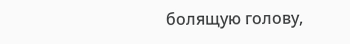болящую голову,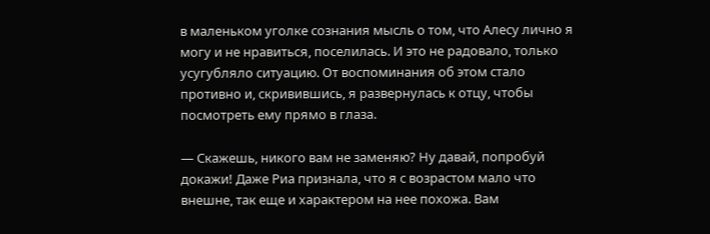в маленьком уголке сознания мысль о том, что Алесу лично я могу и не нравиться, поселилась. И это не радовало, только усугубляло ситуацию. От воспоминания об этом стало противно и, скривившись, я развернулась к отцу, чтобы посмотреть ему прямо в глаза.

— Скажешь, никого вам не заменяю? Ну давай, попробуй докажи! Даже Риа признала, что я с возрастом мало что внешне, так еще и характером на нее похожа. Вам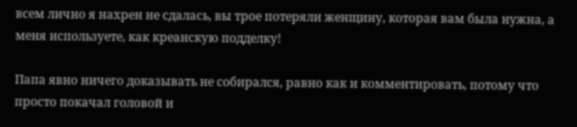всем лично я нахрен не сдалась, вы трое потеряли женщину, которая вам была нужна, а меня используете, как креанскую подделку!

Папа явно ничего доказывать не собирался, равно как и комментировать, потому что просто покачал головой и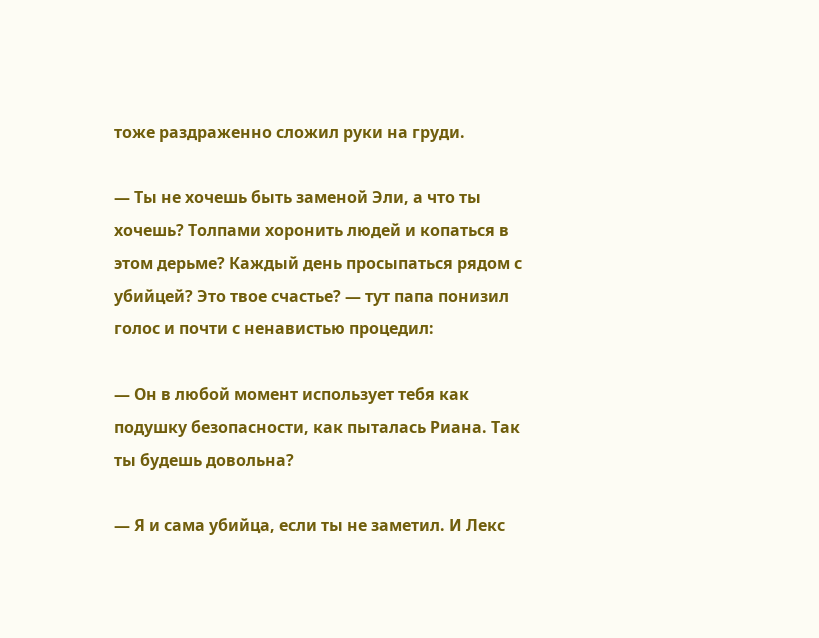тоже раздраженно сложил руки на груди.

— Ты не хочешь быть заменой Эли, а что ты хочешь? Толпами хоронить людей и копаться в этом дерьме? Каждый день просыпаться рядом с убийцей? Это твое счастье? — тут папа понизил голос и почти с ненавистью процедил:

— Он в любой момент использует тебя как подушку безопасности, как пыталась Риана. Так ты будешь довольна?

— Я и сама убийца, если ты не заметил. И Лекс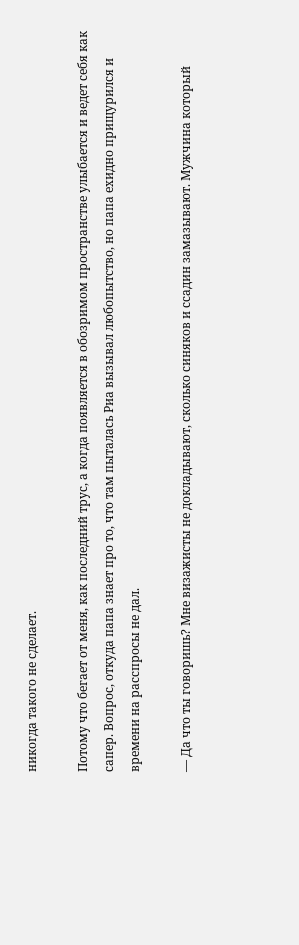никогда такого не сделает.

Потому что бегает от меня, как последний трус, а когда появляется в обозримом пространстве улыбается и ведет себя как сапер. Вопрос, откуда папа знает про то, что там пыталась Риа вызывал любопытство, но папа ехидно прищурился и времени на расспросы не дал.

— Да что ты говоришь? Мне визажисты не докладывают, сколько синяков и ссадин замазывают. Мужчина который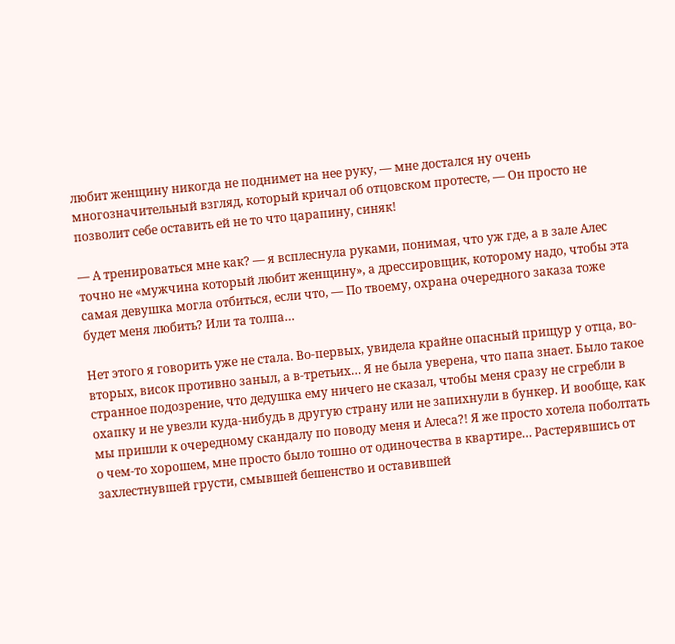любит женщину никогда не поднимет на нее руку, — мне достался ну очень многозначительный взгляд, который кричал об отцовском протесте, — Он просто не позволит себе оставить ей не то что царапину, синяк!

— А тренироваться мне как? — я всплеснула руками, понимая, что уж где, а в зале Алес точно не «мужчина который любит женщину», а дрессировщик, которому надо, чтобы эта самая девушка могла отбиться, если что, — По твоему, охрана очередного заказа тоже будет меня любить? Или та толпа…

Нет этого я говорить уже не стала. Во-первых, увидела крайне опасный прищур у отца, во-вторых, висок противно заныл, а в-третьих… Я не была уверена, что папа знает. Было такое странное подозрение, что дедушка ему ничего не сказал, чтобы меня сразу не сгребли в охапку и не увезли куда-нибудь в другую страну или не запихнули в бункер. И вообще, как мы пришли к очередному скандалу по поводу меня и Алеса?! Я же просто хотела поболтать о чем-то хорошем, мне просто было тошно от одиночества в квартире… Растерявшись от захлестнувшей грусти, смывшей бешенство и оставившей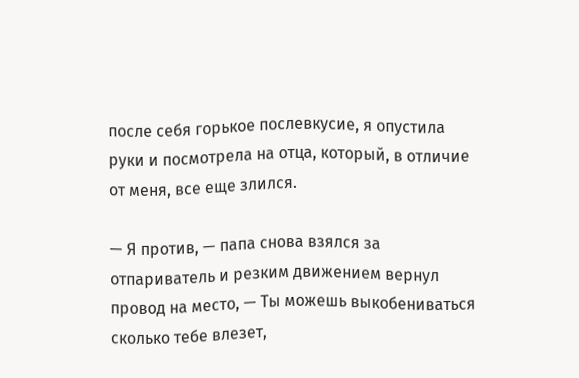после себя горькое послевкусие, я опустила руки и посмотрела на отца, который, в отличие от меня, все еще злился.

— Я против, — папа снова взялся за отпариватель и резким движением вернул провод на место, — Ты можешь выкобениваться сколько тебе влезет,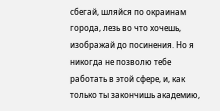сбегай, шляйся по окраинам города, лезь во что хочешь, изображай до посинения. Но я никогда не позволю тебе работать в этой сфере, и, как только ты закончишь академию,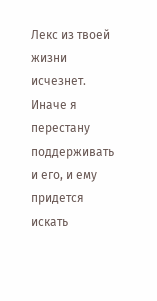Лекс из твоей жизни исчезнет. Иначе я перестану поддерживать и его, и ему придется искать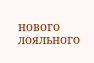нового лояльного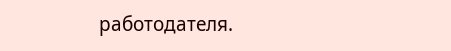работодателя.